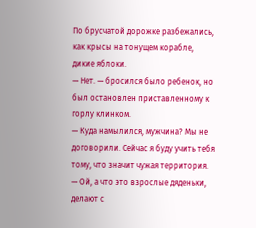По брусчатой дорожке разбежались, как крысы на тонущем корабле, дикие яблоки.
— Нет. — бросился было ребенок, но был остановлен приставленному к горлу клинком.
— Куда намылился, мужчина? Мы не договорили. Сейчас я буду учить тебя тому, что значит чужая территория.
— Ой, а что это взрослые дяденьки, делают с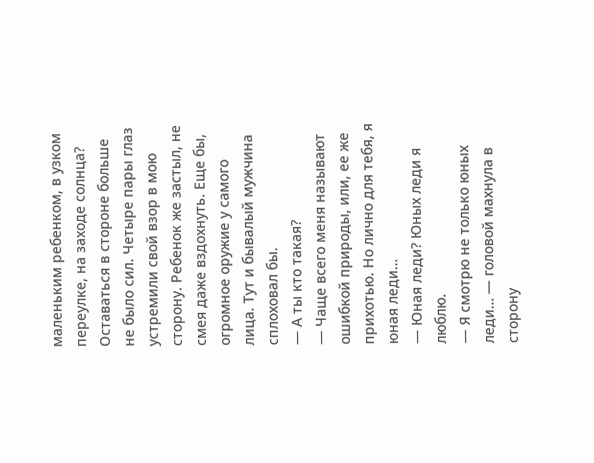маленьким ребенком, в узком переулке, на заходе солнца?
Оставаться в стороне больше не было сил. Четыре пары глаз устремили свой взор в мою сторону. Ребенок же застыл, не смея даже вздохнуть. Еще бы, огромное оружие у самого лица. Тут и бывалый мужчина сплоховал бы.
— А ты кто такая?
— Чаще всего меня называют ошибкой природы, или, ее же прихотью. Но лично для тебя, я юная леди…
— Юная леди? Юных леди я люблю.
— Я смотрю не только юных леди… — головой махнула в сторону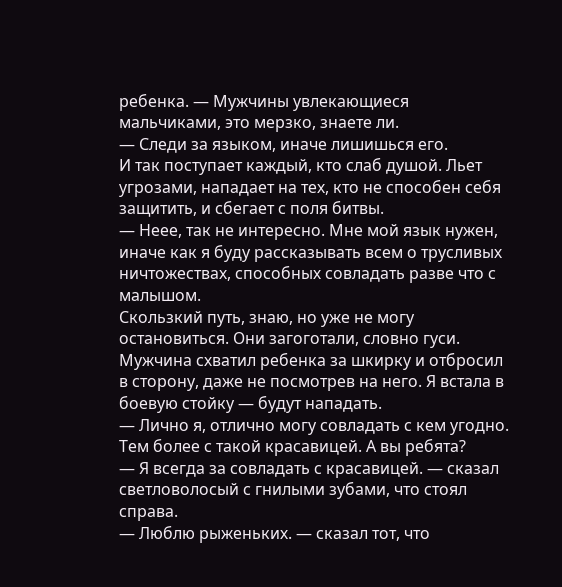ребенка. — Мужчины увлекающиеся мальчиками, это мерзко, знаете ли.
— Следи за языком, иначе лишишься его.
И так поступает каждый, кто слаб душой. Льет угрозами, нападает на тех, кто не способен себя защитить, и сбегает с поля битвы.
— Неее, так не интересно. Мне мой язык нужен, иначе как я буду рассказывать всем о трусливых ничтожествах, способных совладать разве что с малышом.
Скользкий путь, знаю, но уже не могу остановиться. Они загоготали, словно гуси. Мужчина схватил ребенка за шкирку и отбросил в сторону, даже не посмотрев на него. Я встала в боевую стойку — будут нападать.
— Лично я, отлично могу совладать с кем угодно. Тем более с такой красавицей. А вы ребята?
— Я всегда за совладать с красавицей. — сказал светловолосый с гнилыми зубами, что стоял справа.
— Люблю рыженьких. — сказал тот, что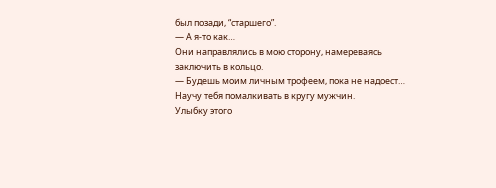был позади, “старшего”.
— А я-то как…
Они направлялись в мою сторону, намереваясь заключить в кольцо.
— Будешь моим личным трофеем, пока не надоест… Научу тебя помалкивать в кругу мужчин.
Улыбку этого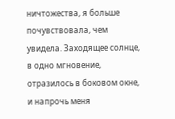ничтожества, я больше почувствовала, чем увидела. Заходящее солнце, в одно мгновение, отразилось в боковом окне, и напрочь меня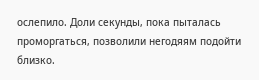ослепило. Доли секунды, пока пыталась проморгаться, позволили негодяям подойти близко.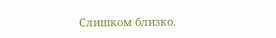Слишком близко.